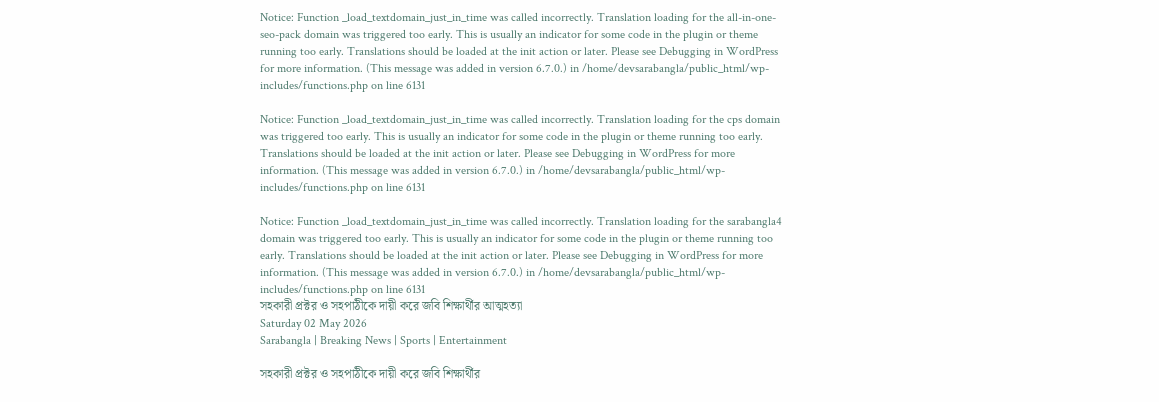Notice: Function _load_textdomain_just_in_time was called incorrectly. Translation loading for the all-in-one-seo-pack domain was triggered too early. This is usually an indicator for some code in the plugin or theme running too early. Translations should be loaded at the init action or later. Please see Debugging in WordPress for more information. (This message was added in version 6.7.0.) in /home/devsarabangla/public_html/wp-includes/functions.php on line 6131

Notice: Function _load_textdomain_just_in_time was called incorrectly. Translation loading for the cps domain was triggered too early. This is usually an indicator for some code in the plugin or theme running too early. Translations should be loaded at the init action or later. Please see Debugging in WordPress for more information. (This message was added in version 6.7.0.) in /home/devsarabangla/public_html/wp-includes/functions.php on line 6131

Notice: Function _load_textdomain_just_in_time was called incorrectly. Translation loading for the sarabangla4 domain was triggered too early. This is usually an indicator for some code in the plugin or theme running too early. Translations should be loaded at the init action or later. Please see Debugging in WordPress for more information. (This message was added in version 6.7.0.) in /home/devsarabangla/public_html/wp-includes/functions.php on line 6131
সহকারী প্রক্টর ও সহপাঠীকে দায়ী করে জবি শিক্ষার্থীর আত্মহত্যা
Saturday 02 May 2026
Sarabangla | Breaking News | Sports | Entertainment

সহকারী প্রক্টর ও সহপাঠীকে দায়ী করে জবি শিক্ষার্থীর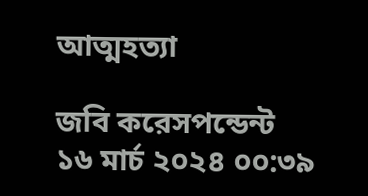আত্মহত্যা

জবি করেসপন্ডেন্ট
১৬ মার্চ ২০২৪ ০০:৩৯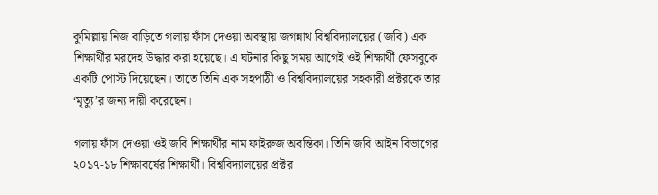কুমিল্লায় নিজ বাড়িতে গলায় ফাঁস দেওয়া অবস্থায় জগন্নাথ বিশ্ববিদ্যালয়ের (জবি) এক শিক্ষার্থীর মরদেহ উদ্ধার করা হয়েছে। এ ঘটনার কিছু সময় আগেই ওই শিক্ষার্থী ফেসবুকে একটি পোস্ট দিয়েছেন। তাতে তিনি এক সহপাঠী ও বিশ্ববিদ্যালয়ের সহকারী প্রক্টরকে তার ‘মৃত্যু’র জন্য দায়ী করেছেন।

গলায় ফাঁস দেওয়া ওই জবি শিক্ষার্থীর নাম ফাইরুজ অবন্তিকা। তিনি জবি আইন বিভাগের ২০১৭-১৮ শিক্ষাবর্ষের শিক্ষার্থী। বিশ্ববিদ্যালয়ের প্রক্টর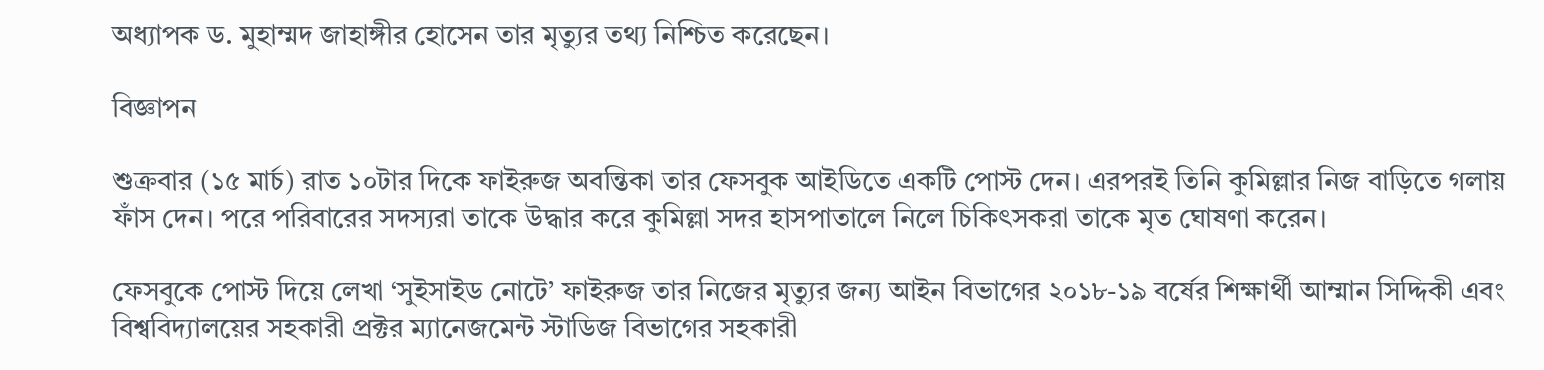অধ্যাপক ড. মুহাম্মদ জাহাঙ্গীর হোসেন তার মৃত্যুর তথ্য নিশ্চিত করেছেন।

বিজ্ঞাপন

শুক্রবার (১৫ মার্চ) রাত ১০টার দিকে ফাইরুজ অবন্তিকা তার ফেসবুক আইডিতে একটি পোস্ট দেন। এরপরই তিনি কুমিল্লার নিজ বাড়িতে গলায় ফাঁস দেন। পরে পরিবারের সদস্যরা তাকে উদ্ধার করে কুমিল্লা সদর হাসপাতালে নিলে চিকিৎসকরা তাকে মৃত ঘোষণা করেন।

ফেসবুকে পোস্ট দিয়ে লেখা ‘সুইসাইড নোটে’ ফাইরুজ তার নিজের মৃত্যুর জন্য আইন বিভাগের ২০১৮-১৯ বর্ষের শিক্ষার্থী আম্মান সিদ্দিকী এবং বিশ্ববিদ্যালয়ের সহকারী প্রক্টর ম্যানেজমেন্ট স্টাডিজ বিভাগের সহকারী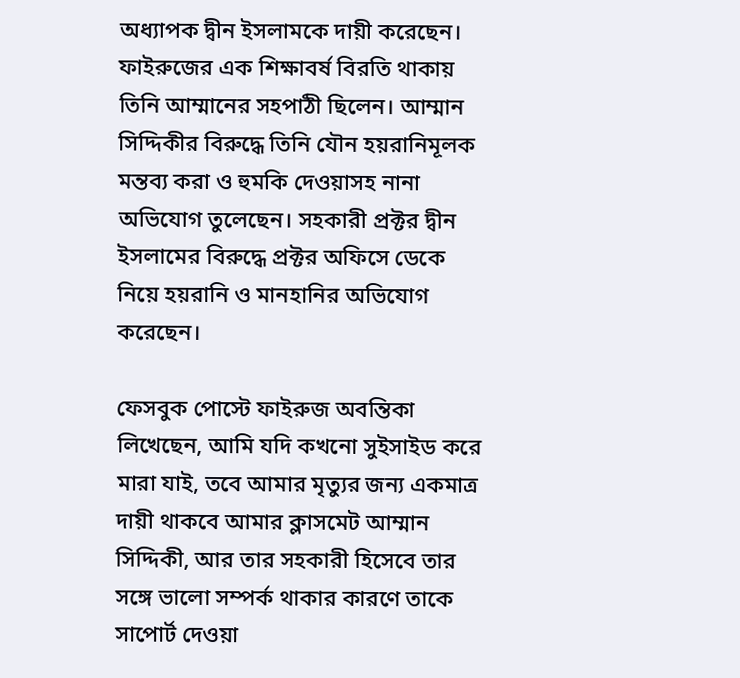অধ্যাপক দ্বীন ইসলামকে দায়ী করেছেন। ফাইরুজের এক শিক্ষাবর্ষ বিরতি থাকায় তিনি আম্মানের সহপাঠী ছিলেন। আম্মান সিদ্দিকীর বিরুদ্ধে তিনি যৌন হয়রানিমূলক মন্তব্য করা ও হুমকি দেওয়াসহ নানা অভিযোগ তুলেছেন। সহকারী প্রক্টর দ্বীন ইসলামের বিরুদ্ধে প্রক্টর অফিসে ডেকে নিয়ে হয়রানি ও মানহানির অভিযোগ করেছেন।

ফেসবুক পোস্টে ফাইরুজ অবন্তিকা লিখেছেন, আমি যদি কখনো সুইসাইড করে মারা যাই, তবে আমার মৃত্যুর জন্য একমাত্র দায়ী থাকবে আমার ক্লাসমেট আম্মান সিদ্দিকী, আর তার সহকারী হিসেবে তার সঙ্গে ভালো সম্পর্ক থাকার কারণে তাকে সাপোর্ট দেওয়া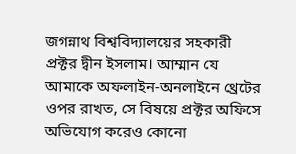জগন্নাথ বিশ্ববিদ্যালয়ের সহকারী প্রক্টর দ্বীন ইসলাম। আম্মান যে আমাকে অফলাইন-অনলাইনে থ্রেটের ওপর রাখত, সে বিষয়ে প্রক্টর অফিসে অভিযোগ করেও কোনো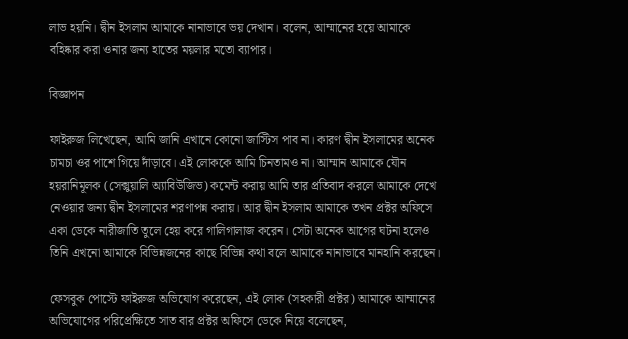লাভ হয়নি। দ্বীন ইসলাম আমাকে নানাভাবে ভয় দেখান। বলেন, আম্মানের হয়ে আমাকে বহিষ্কার করা ওনার জন্য হাতের ময়লার মতো ব্যাপার।

বিজ্ঞাপন

ফাইরুজ লিখেছেন, আমি জানি এখানে কোনো জাস্টিস পাব না। কারণ দ্বীন ইসলামের অনেক চামচা ওর পাশে গিয়ে দাঁড়াবে। এই লোককে আমি চিনতামও না। আম্মান আমাকে যৌন হয়রানিমূলক (সেক্সুয়ালি অ্যাবিউজিভ) কমেন্ট করায় আমি তার প্রতিবাদ করলে আমাকে দেখে নেওয়ার জন্য দ্বীন ইসলামের শরণাপন্ন করায়। আর দ্বীন ইসলাম আমাকে তখন প্রক্টর অফিসে একা ডেকে নারীজাতি তুলে হেয় করে গালিগালাজ করেন। সেটা অনেক আগের ঘটনা হলেও তিনি এখনো আমাকে বিভিন্নজনের কাছে বিভিন্ন কথা বলে আমাকে নানাভাবে মানহানি করছেন।

ফেসবুক পোস্টে ফাইরুজ অভিযোগ করেছেন, এই লোক (সহকারী প্রক্টর) আমাকে আম্মানের অভিযোগের পরিপ্রেক্ষিতে সাত বার প্রক্টর অফিসে ডেকে নিয়ে বলেছেন,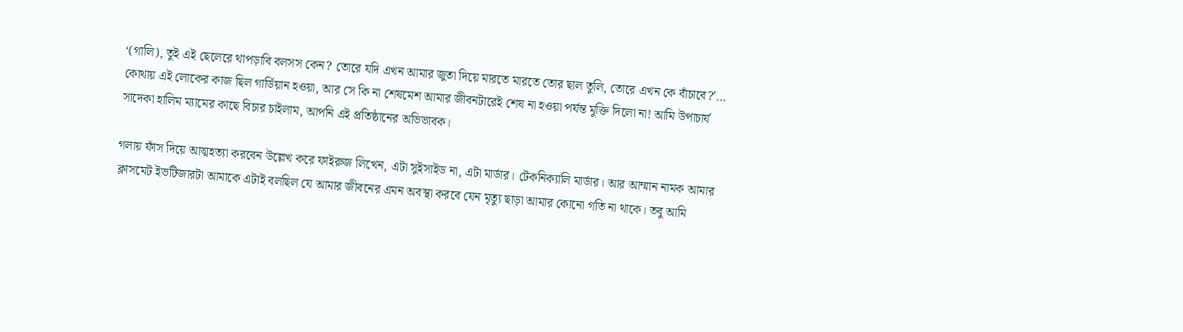‘(গালি), তুই এই ছেলেরে থাপড়াবি বলসস কেন? তোরে যদি এখন আমার জুতা দিয়ে মারতে মারতে তোর ছাল তুলি, তোরে এখন কে বাঁচাবে?’… কোথায় এই লোকের কাজ ছিল গার্ডিয়ান হওয়া, আর সে কি না শেষমেশ আমার জীবনটারেই শেষ না হওয়া পর্যন্ত মুক্তি দিলো না! আমি উপাচার্য সাদেকা হালিম ম্যামের কাছে বিচার চাইলাম, আপনি এই প্রতিষ্ঠানের অভিভাবক।

গলায় ফাঁস দিয়ে আত্মহত্যা করবেন উল্লেখ করে ফাইরুজ লিখেন, এটা সুইসাইড না, এটা মার্ডার। টেকনিক্যালি মার্ডার। আর আম্মান নামক আমার ক্লাসমেট ইভটিজারটা আমাকে এটাই বলছিল যে আমার জীবনের এমন অবস্থা করবে যেন মৃত্যু ছাড়া আমার কোনো গতি না থাকে। তবু আমি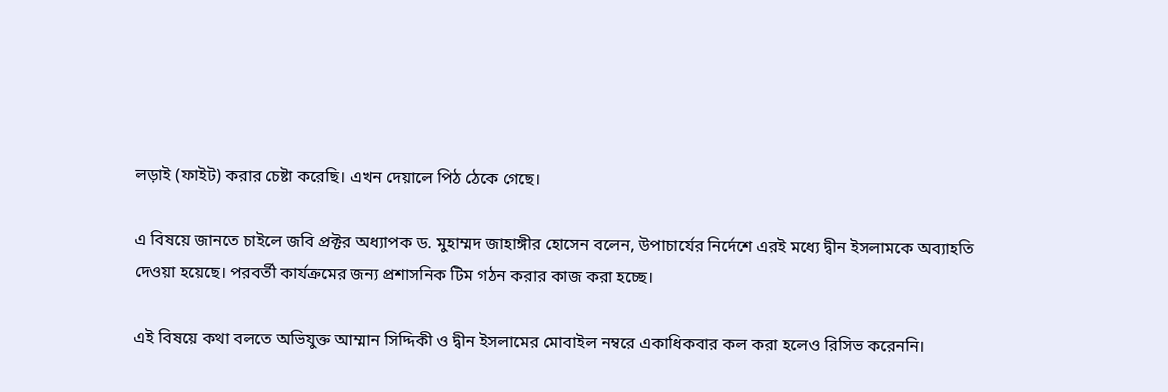লড়াই (ফাইট) করার চেষ্টা করেছি। এখন দেয়ালে পিঠ ঠেকে গেছে।

এ বিষয়ে জানতে চাইলে জবি প্রক্টর অধ্যাপক ড. মুহাম্মদ জাহাঙ্গীর হোসেন বলেন, উপাচার্যের নির্দেশে এরই মধ্যে দ্বীন ইসলামকে অব্যাহতি দেওয়া হয়েছে। পরবর্তী কার্যক্রমের জন্য প্রশাসনিক টিম গঠন করার কাজ করা হচ্ছে।

এই বিষয়ে কথা বলতে অভিযুক্ত আম্মান সিদ্দিকী ও দ্বীন ইসলামের মোবাইল নম্বরে একাধিকবার কল করা হলেও রিসিভ করেননি।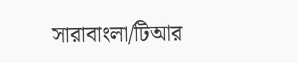সারাবাংলা/টিআর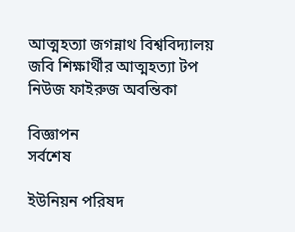আত্মহত্যা জগন্নাথ বিশ্ববিদ্যালয় জবি শিক্ষার্থীর আত্মহত্যা টপ নিউজ ফাইরুজ অবন্তিকা

বিজ্ঞাপন
সর্বশেষ

ইউনিয়ন পরিষদ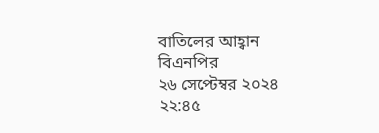বাতিলের আহ্বান বিএনপির
২৬ সেপ্টেম্বর ২০২৪ ২২:৪৫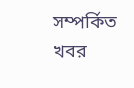সম্পর্কিত খবর